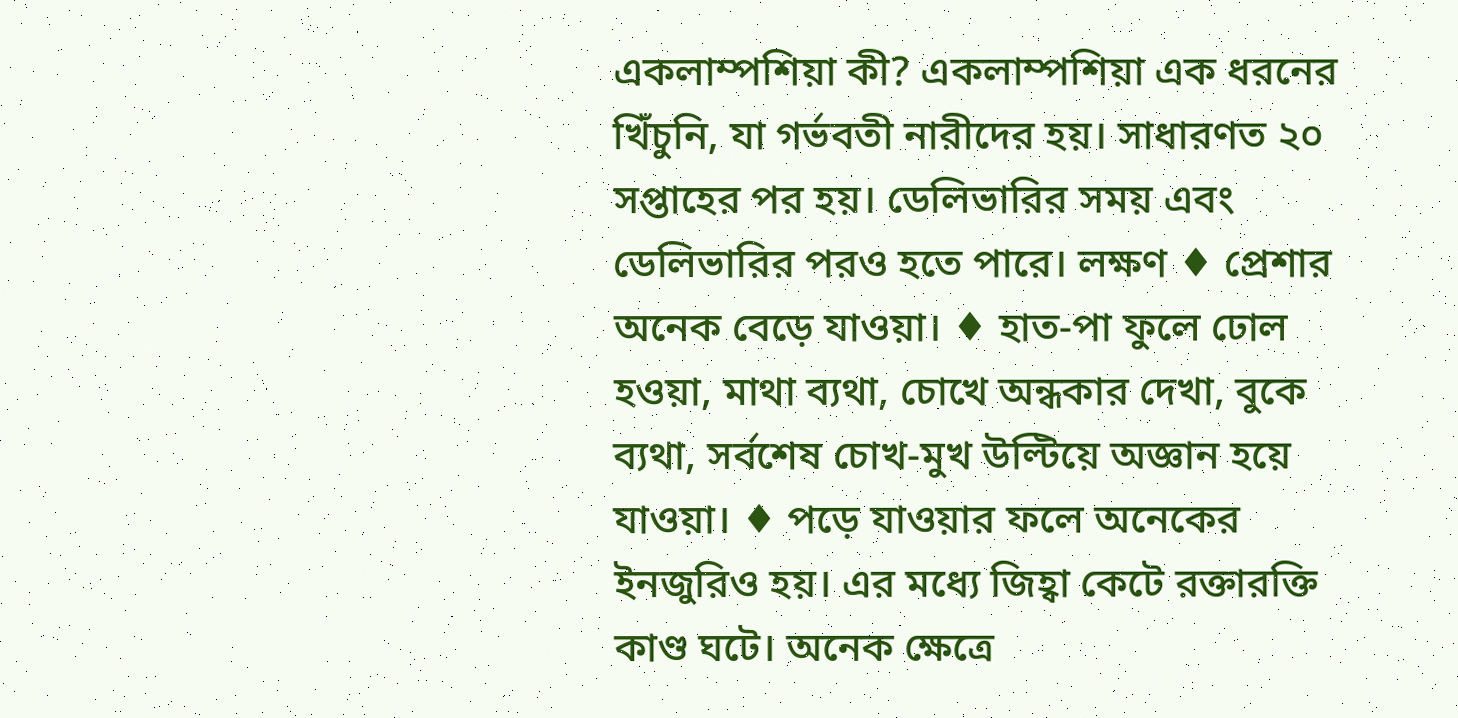একলাম্পশিয়া কী? একলাম্পশিয়া এক ধরনের খিঁচুনি, যা গর্ভবতী নারীদের হয়। সাধারণত ২০ সপ্তাহের পর হয়। ডেলিভারির সময় এবং ডেলিভারির পরও হতে পারে। লক্ষণ ♦ প্রেশার অনেক বেড়ে যাওয়া। ♦ হাত-পা ফুলে ঢোল হওয়া, মাথা ব্যথা, চোখে অন্ধকার দেখা, বুকে ব্যথা, সর্বশেষ চোখ-মুখ উল্টিয়ে অজ্ঞান হয়ে যাওয়া। ♦ পড়ে যাওয়ার ফলে অনেকের ইনজুরিও হয়। এর মধ্যে জিহ্বা কেটে রক্তারক্তি কাণ্ড ঘটে। অনেক ক্ষেত্রে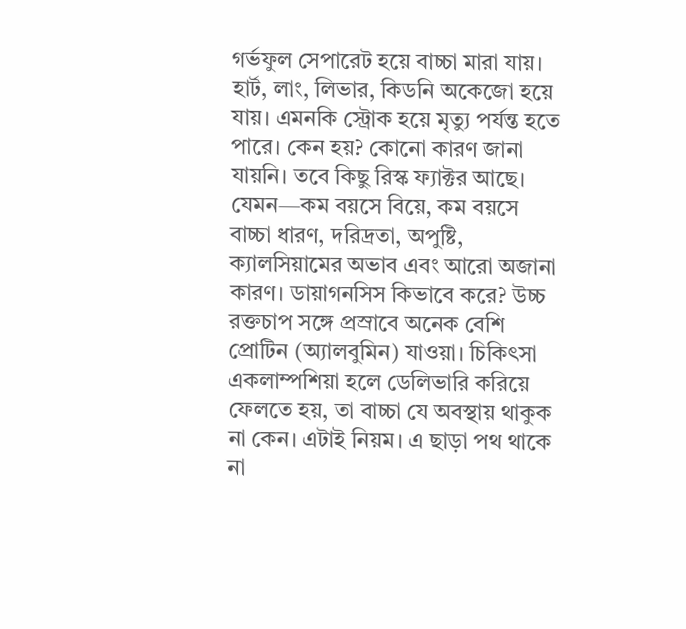গর্ভফুল সেপারেট হয়ে বাচ্চা মারা যায়। হার্ট, লাং, লিভার, কিডনি অকেজো হয়ে যায়। এমনকি স্ট্রোক হয়ে মৃত্যু পর্যন্ত হতে পারে। কেন হয়? কোনো কারণ জানা যায়নি। তবে কিছু রিস্ক ফ্যাক্টর আছে। যেমন—কম বয়সে বিয়ে, কম বয়সে বাচ্চা ধারণ, দরিদ্রতা, অপুষ্টি, ক্যালসিয়ামের অভাব এবং আরো অজানা কারণ। ডায়াগনসিস কিভাবে করে? উচ্চ রক্তচাপ সঙ্গে প্রস্রাবে অনেক বেশি প্রোটিন (অ্যালবুমিন) যাওয়া। চিকিৎসা একলাম্পশিয়া হলে ডেলিভারি করিয়ে ফেলতে হয়, তা বাচ্চা যে অবস্থায় থাকুক না কেন। এটাই নিয়ম। এ ছাড়া পথ থাকে না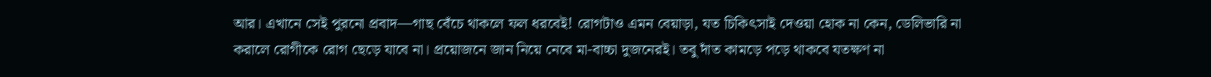আর। এখানে সেই পুরনো প্রবাদ—গাছ বেঁচে থাকলে ফল ধরবেই! রোগটাও এমন বেয়াড়া, যত চিকিৎসাই দেওয়া হোক না কেন, ডেলিভারি না করালে রোগীকে রোগ ছেড়ে যাবে না। প্রয়োজনে জান নিয়ে নেবে মা-বাচ্চা দুজনেরই। তবু দাঁত কামড়ে পড়ে থাকবে যতক্ষণ না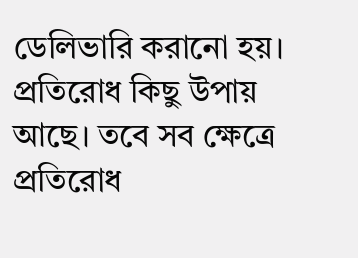ডেলিভারি করানো হয়। প্রতিরোধ কিছু উপায় আছে। তবে সব ক্ষেত্রে প্রতিরোধ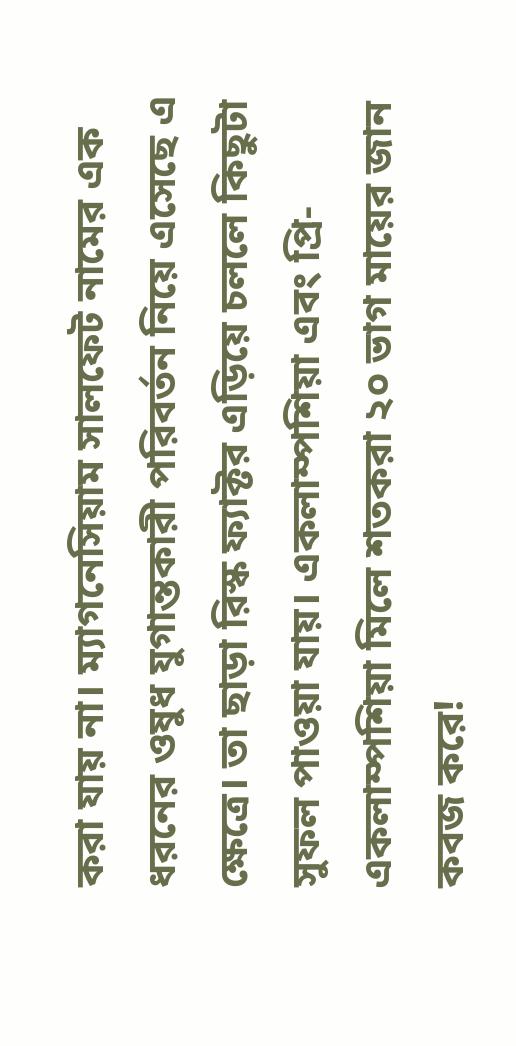করা যায় না। ম্যাগনেসিয়াম সালফেট নামের এক ধরনের ওষুধ যুগান্তকারী পরিবর্তন নিয়ে এসেছে এ ক্ষেত্রে। তা ছাড়া রিস্ক ফ্যাক্টর এড়িয়ে চললে কিছুটা সুফল পাওয়া যায়। একলাম্পশিয়া এবং প্রি-একলাম্পশিয়া মিলে শতকরা ২০ ভাগ মায়ের জান কবজ করে!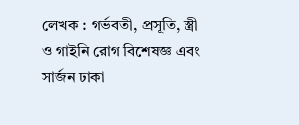লেখক : গর্ভবতী, প্রসূতি, স্ত্রী ও গাইনি রোগ বিশেষজ্ঞ এবং সার্জন ঢাকা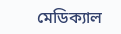মেডিক্যাল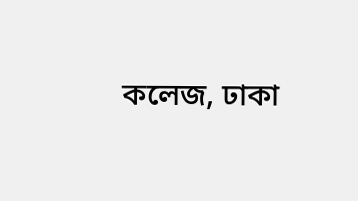কলেজ, ঢাকা